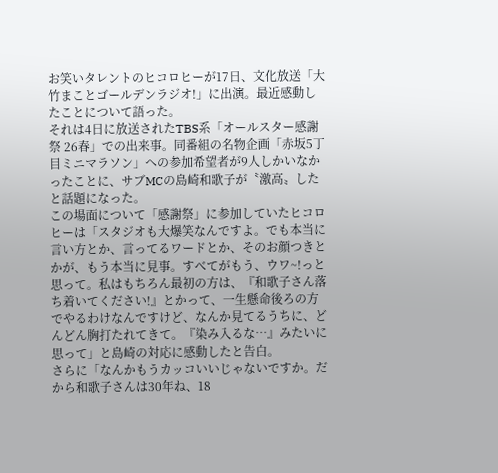お笑いタレントのヒコロヒーが17日、文化放送「大竹まことゴールデンラジオ!」に出演。最近感動したことについて語った。
それは4日に放送されたTBS系「オールスター感謝祭 26春」での出来事。同番組の名物企画「赤坂5丁目ミニマラソン」への参加希望者が9人しかいなかったことに、サブMCの島崎和歌子が〝激高〟したと話題になった。
この場面について「感謝祭」に参加していたヒコロヒーは「スタジオも大爆笑なんですよ。でも本当に言い方とか、言ってるワードとか、そのお顔つきとかが、もう本当に見事。すべてがもう、ウワ~!っと思って。私はもちろん最初の方は、『和歌子さん落ち着いてください!』とかって、一生懸命後ろの方でやるわけなんですけど、なんか見てるうちに、どんどん胸打たれてきて。『染み入るな…』みたいに思って」と島崎の対応に感動したと告白。
さらに「なんかもうカッコいいじゃないですか。だから和歌子さんは30年ね、18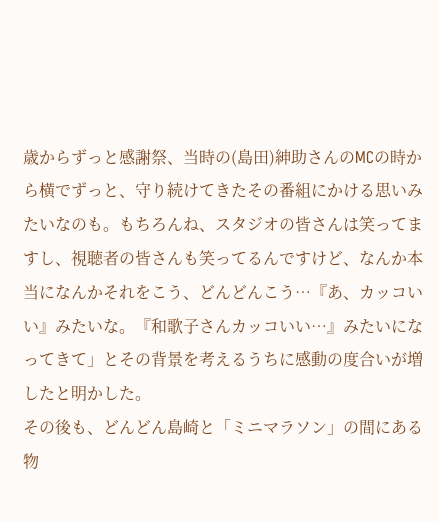歳からずっと感謝祭、当時の(島田)紳助さんのMCの時から横でずっと、守り続けてきたその番組にかける思いみたいなのも。もちろんね、スタジオの皆さんは笑ってますし、視聴者の皆さんも笑ってるんですけど、なんか本当になんかそれをこう、どんどんこう…『あ、カッコいい』みたいな。『和歌子さんカッコいい…』みたいになってきて」とその背景を考えるうちに感動の度合いが増したと明かした。
その後も、どんどん島崎と「ミニマラソン」の間にある物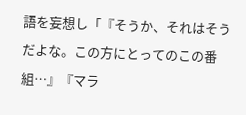語を妄想し「『そうか、それはそうだよな。この方にとってのこの番組…』『マラ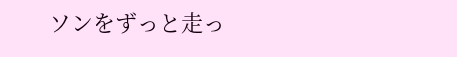ソンをずっと走っ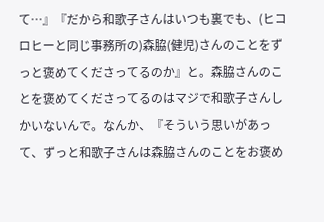て…』『だから和歌子さんはいつも裏でも、(ヒコロヒーと同じ事務所の)森脇(健児)さんのことをずっと褒めてくださってるのか』と。森脇さんのことを褒めてくださってるのはマジで和歌子さんしかいないんで。なんか、『そういう思いがあって、ずっと和歌子さんは森脇さんのことをお褒め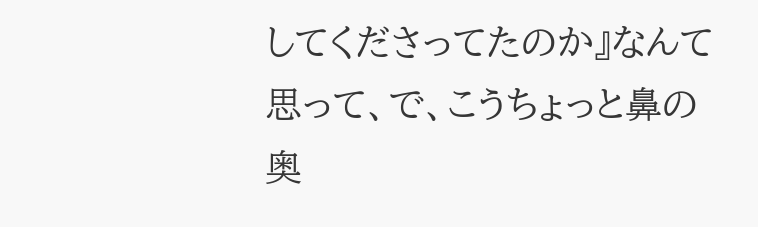してくださってたのか』なんて思って、で、こうちょっと鼻の奥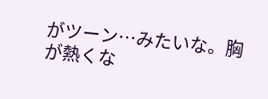がツーン…みたいな。胸が熱くな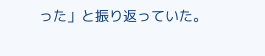った」と振り返っていた。